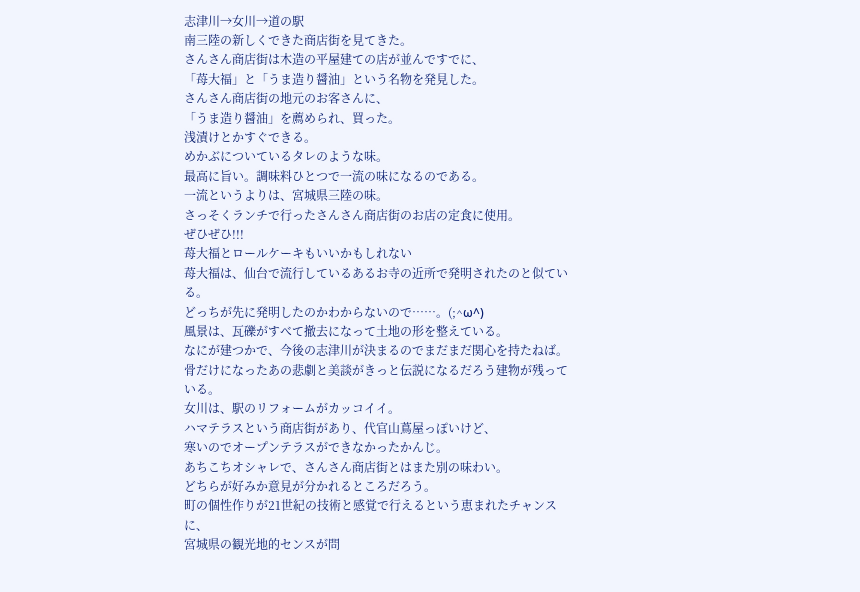志津川→女川→道の駅
南三陸の新しくできた商店街を見てきた。
さんさん商店街は木造の平屋建ての店が並んですでに、
「苺大福」と「うま造り醤油」という名物を発見した。
さんさん商店街の地元のお客さんに、
「うま造り醤油」を薦められ、買った。
浅漬けとかすぐできる。
めかぶについているタレのような味。
最高に旨い。調味料ひとつで一流の味になるのである。
一流というよりは、宮城県三陸の味。
さっそくランチで行ったさんさん商店街のお店の定食に使用。
ぜひぜひ!!!
苺大福とロールケーキもいいかもしれない
苺大福は、仙台で流行しているあるお寺の近所で発明されたのと似ている。
どっちが先に発明したのかわからないので……。(;^ω^)
風景は、瓦礫がすべて撤去になって土地の形を整えている。
なにが建つかで、今後の志津川が決まるのでまだまだ関心を持たねば。
骨だけになったあの悲劇と美談がきっと伝説になるだろう建物が残っている。
女川は、駅のリフォームがカッコイイ。
ハマテラスという商店街があり、代官山蔦屋っぽいけど、
寒いのでオープンテラスができなかったかんじ。
あちこちオシャレで、さんさん商店街とはまた別の味わい。
どちらが好みか意見が分かれるところだろう。
町の個性作りが21世紀の技術と感覚で行えるという恵まれたチャンスに、
宮城県の観光地的センスが問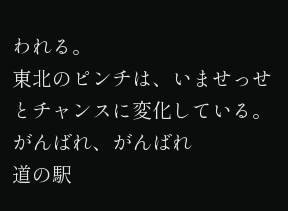われる。
東北のピンチは、いませっせとチャンスに変化している。
がんばれ、がんばれ
道の駅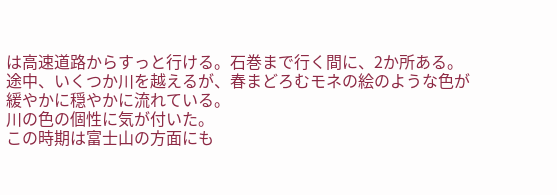は高速道路からすっと行ける。石巻まで行く間に、2か所ある。
途中、いくつか川を越えるが、春まどろむモネの絵のような色が
緩やかに穏やかに流れている。
川の色の個性に気が付いた。
この時期は富士山の方面にも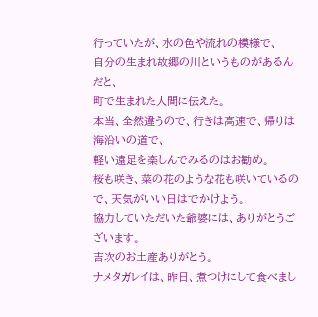行っていたが、水の色や流れの模様で、
自分の生まれ故郷の川というものがあるんだと、
町で生まれた人間に伝えた。
本当、全然違うので、行きは高速で、帰りは海沿いの道で、
軽い遠足を楽しんでみるのはお勧め。
桜も咲き、菜の花のような花も咲いているので、天気がいい日はでかけよう。
協力していただいた爺婆には、ありがとうございます。
吉次のお土産ありがとう。
ナメタガレイは、昨日、煮つけにして食べまし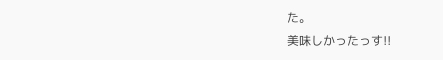た。
美味しかったっす!!